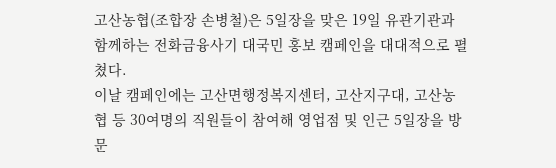고산농협(조합장 손병철)은 5일장을 맞은 19일 유관기관과 함께하는 전화금융사기 대국민 홍보 캠페인을 대대적으로 펼쳤다.
이날 캠페인에는 고산면행정복지센터, 고산지구대, 고산농협 등 30여명의 직원들이 참여해 영업점 및 인근 5일장을 방문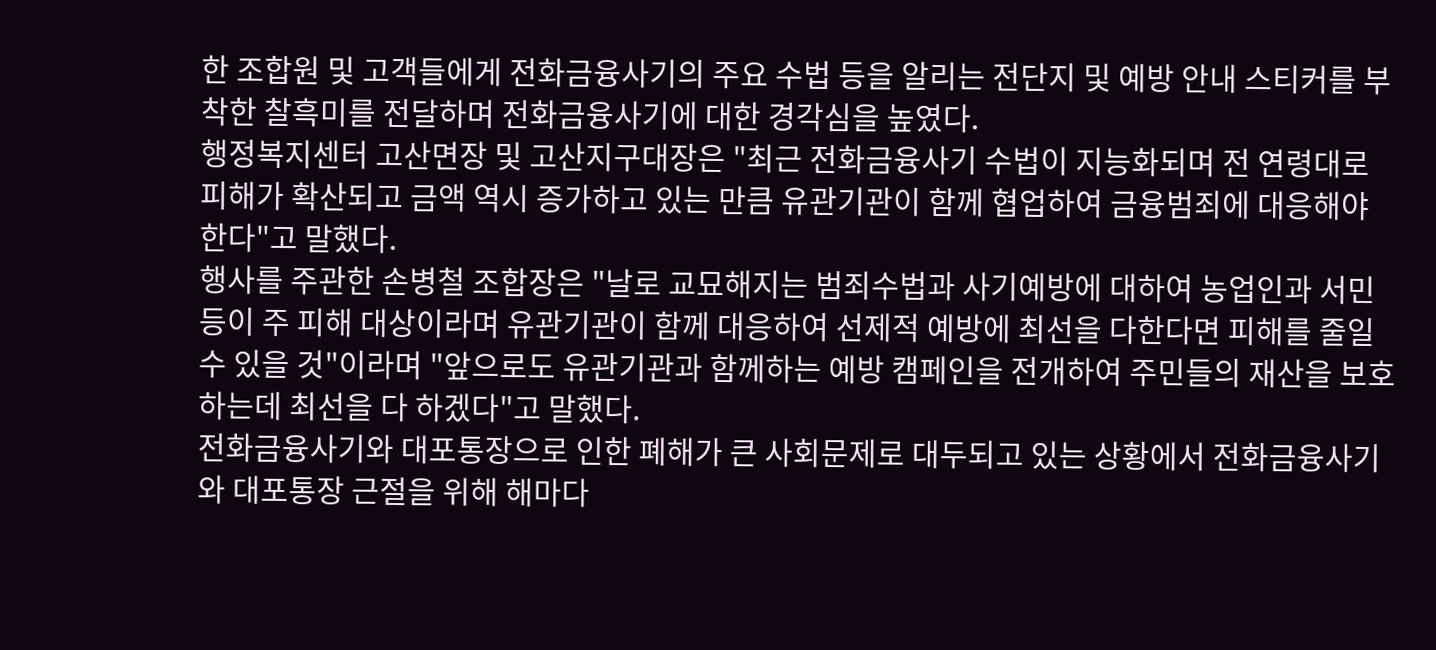한 조합원 및 고객들에게 전화금융사기의 주요 수법 등을 알리는 전단지 및 예방 안내 스티커를 부착한 찰흑미를 전달하며 전화금융사기에 대한 경각심을 높였다.
행정복지센터 고산면장 및 고산지구대장은 "최근 전화금융사기 수법이 지능화되며 전 연령대로 피해가 확산되고 금액 역시 증가하고 있는 만큼 유관기관이 함께 협업하여 금융범죄에 대응해야 한다"고 말했다.
행사를 주관한 손병철 조합장은 "날로 교묘해지는 범죄수법과 사기예방에 대하여 농업인과 서민 등이 주 피해 대상이라며 유관기관이 함께 대응하여 선제적 예방에 최선을 다한다면 피해를 줄일 수 있을 것"이라며 "앞으로도 유관기관과 함께하는 예방 캠페인을 전개하여 주민들의 재산을 보호하는데 최선을 다 하겠다"고 말했다.
전화금융사기와 대포통장으로 인한 폐해가 큰 사회문제로 대두되고 있는 상황에서 전화금융사기와 대포통장 근절을 위해 해마다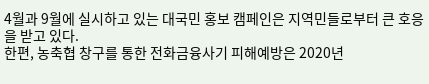4월과 9월에 실시하고 있는 대국민 홍보 캠페인은 지역민들로부터 큰 호응을 받고 있다.
한편, 농축협 창구를 통한 전화금융사기 피해예방은 2020년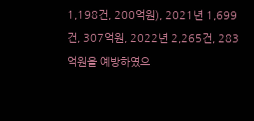1,198건, 200억원), 2021년 1,699건, 307억원, 2022년 2,265건, 283억원을 예방하였으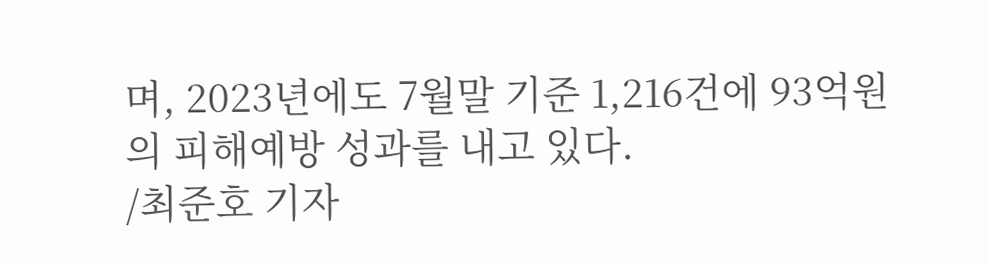며, 2023년에도 7월말 기준 1,216건에 93억원의 피해예방 성과를 내고 있다.
/최준호 기자